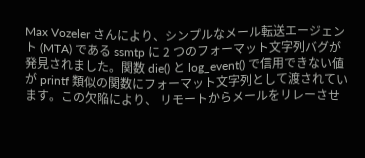Max Vozeler さんにより、シンプルなメール転送エージェント (MTA) である ssmtp に 2 つのフォーマット文字列バグが発見されました。関数 die() と log_event() で信用できない値が printf 類似の関数にフォーマット文字列として渡されています。この欠陥により、 リモートからメールをリレーさせ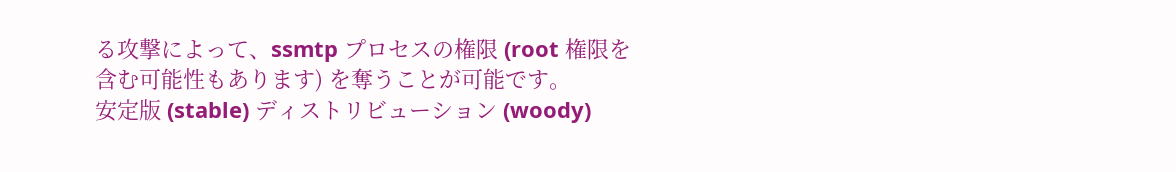る攻撃によって、ssmtp プロセスの権限 (root 権限を含む可能性もあります) を奪うことが可能です。
安定版 (stable) ディストリビューション (woody)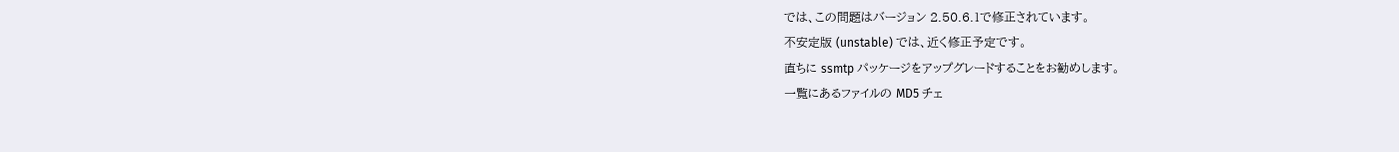では、この問題はバージョン 2.50.6.1で修正されています。
不安定版 (unstable) では、近く修正予定です。
直ちに ssmtp パッケージをアップグレードすることをお勧めします。
一覧にあるファイルの MD5 チェ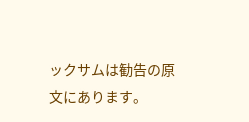ックサムは勧告の原文にあります。